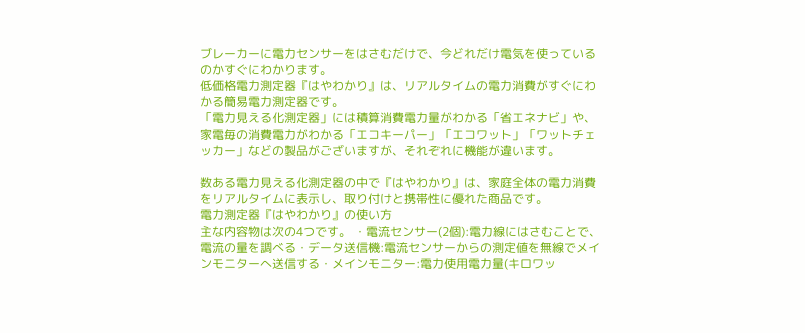ブレーカーに電力センサーをはさむだけで、今どれだけ電気を使っているのかすぐにわかります。
低価格電力測定器『はやわかり』は、リアルタイムの電力消費がすぐにわかる簡易電力測定器です。
「電力見える化測定器」には積算消費電力量がわかる「省エネナビ」や、家電毎の消費電力がわかる「エコキーパー」「エコワット」「ワットチェッカー」などの製品がございますが、それぞれに機能が違います。

数ある電力見える化測定器の中で『はやわかり』は、家庭全体の電力消費をリアルタイムに表示し、取り付けと携帯性に優れた商品です。
電力測定器『はやわかり』の使い方
主な内容物は次の4つです。 ・電流センサー(2個):電力線にはさむことで、電流の量を調べる・データ送信機:電流センサーからの測定値を無線でメインモニターへ送信する・メインモニター:電力使用電力量(キロワッ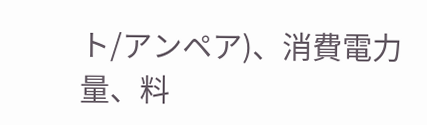ト/アンペア)、消費電力量、料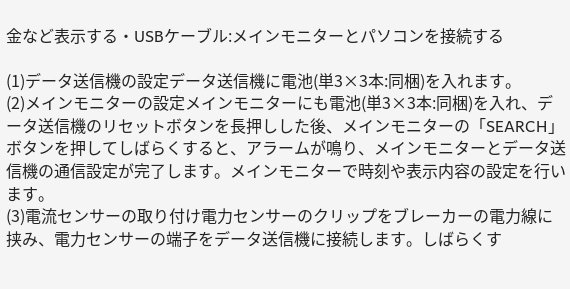金など表示する・USBケーブル:メインモニターとパソコンを接続する

(1)データ送信機の設定データ送信機に電池(単3×3本:同梱)を入れます。
(2)メインモニターの設定メインモニターにも電池(単3×3本:同梱)を入れ、データ送信機のリセットボタンを長押しした後、メインモニターの「SEARCH」ボタンを押してしばらくすると、アラームが鳴り、メインモニターとデータ送信機の通信設定が完了します。メインモニターで時刻や表示内容の設定を行います。
(3)電流センサーの取り付け電力センサーのクリップをブレーカーの電力線に挟み、電力センサーの端子をデータ送信機に接続します。しばらくす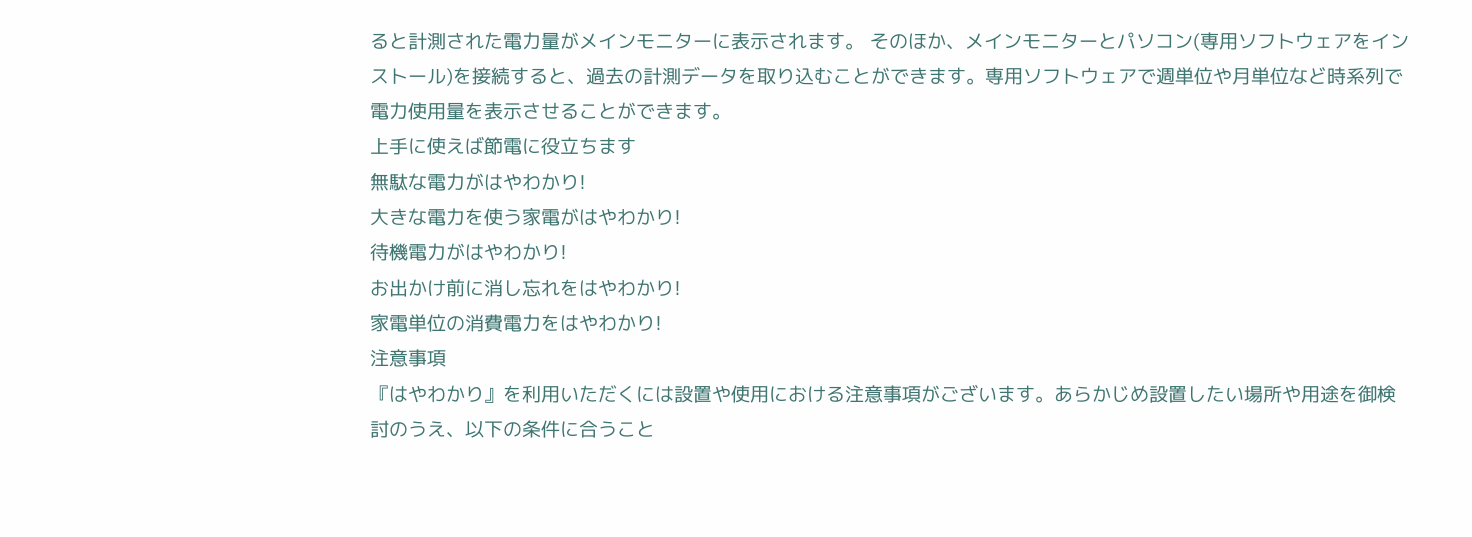ると計測された電力量がメインモニターに表示されます。 そのほか、メインモニターとパソコン(専用ソフトウェアをインストール)を接続すると、過去の計測データを取り込むことができます。専用ソフトウェアで週単位や月単位など時系列で電力使用量を表示させることができます。
上手に使えば節電に役立ちます
無駄な電力がはやわかり!
大きな電力を使う家電がはやわかり!
待機電力がはやわかり!
お出かけ前に消し忘れをはやわかり!
家電単位の消費電力をはやわかり!
注意事項
『はやわかり』を利用いただくには設置や使用における注意事項がございます。あらかじめ設置したい場所や用途を御検討のうえ、以下の条件に合うこと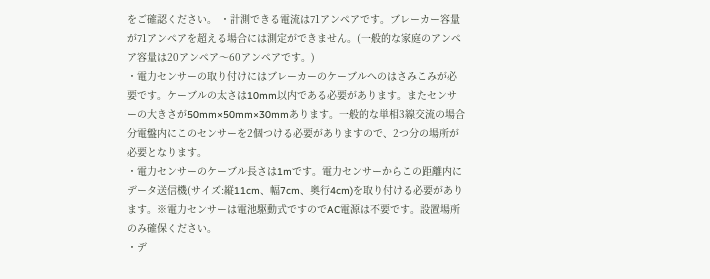をご確認ください。 ・計測できる電流は71アンペアです。ブレーカー容量が71アンペアを超える場合には測定ができません。(一般的な家庭のアンペア容量は20アンペア〜60アンペアです。)
・電力センサーの取り付けにはブレーカーのケーブルへのはさみこみが必要です。ケーブルの太さは10mm以内である必要があります。またセンサーの大きさが50mm×50mm×30mmあります。一般的な単相3線交流の場合分電盤内にこのセンサーを2個つける必要がありますので、2つ分の場所が必要となります。
・電力センサーのケーブル長さは1mです。電力センサーからこの距離内にデータ送信機(サイズ:縦11cm、幅7cm、奥行4cm)を取り付ける必要があります。※電力センサーは電池駆動式ですのでAC電源は不要です。設置場所のみ確保ください。
・デ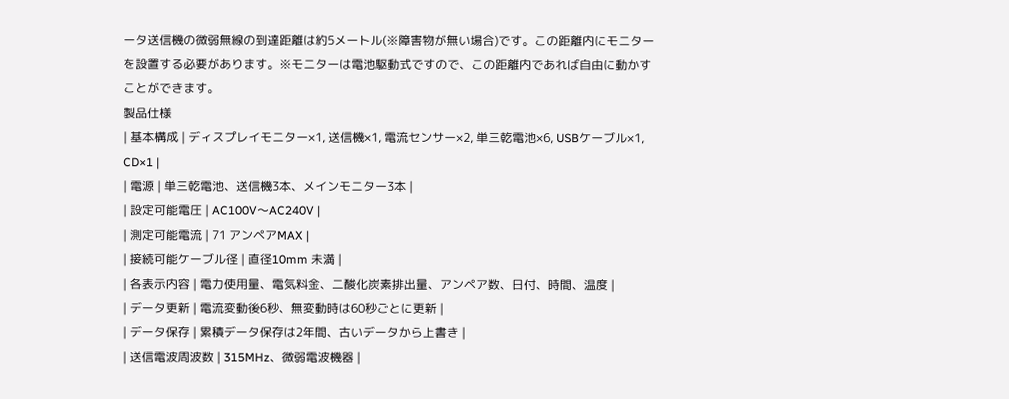ータ送信機の微弱無線の到達距離は約5メートル(※障害物が無い場合)です。この距離内にモニターを設置する必要があります。※モニターは電池駆動式ですので、この距離内であれば自由に動かすことができます。
製品仕様
| 基本構成 | ディスプレイモニター×1, 送信機×1, 電流センサー×2, 単三乾電池×6, USBケーブル×1, CD×1 |
| 電源 | 単三乾電池、送信機3本、メインモニター3本 |
| 設定可能電圧 | AC100V〜AC240V |
| 測定可能電流 | 71 アンペアMAX |
| 接続可能ケーブル径 | 直径10mm 未満 |
| 各表示内容 | 電力使用量、電気料金、二酸化炭素排出量、アンペア数、日付、時間、温度 |
| データ更新 | 電流変動後6秒、無変動時は60秒ごとに更新 |
| データ保存 | 累積データ保存は2年間、古いデータから上書き |
| 送信電波周波数 | 315MHz、微弱電波機器 |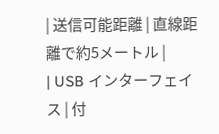| 送信可能距離 | 直線距離で約5メートル |
| USB インターフェイス | 付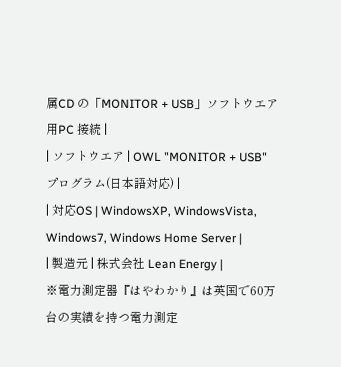属CD の「MONITOR + USB」ソフトウエア用PC 接続 |
| ソフトウエア | OWL "MONITOR + USB" プログラム(日本語対応) |
| 対応OS | WindowsXP, WindowsVista, Windows7, Windows Home Server |
| 製造元 | 株式会社 Lean Energy |
※電力測定器『はやわかり』は英国で60万台の実績を持つ電力測定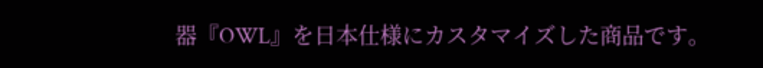器『OWL』を日本仕様にカスタマイズした商品です。